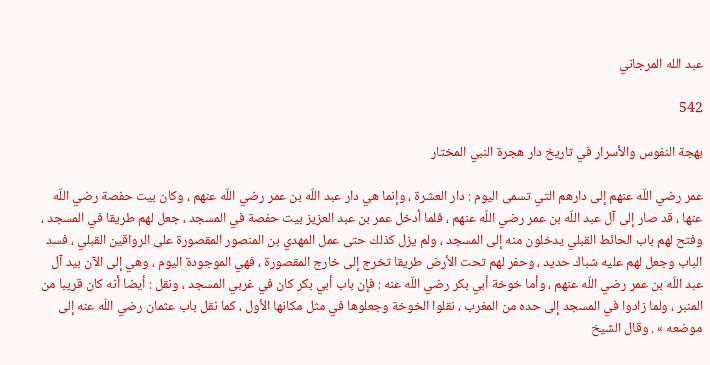عبد الله المرجاني

542

بهجة النفوس والأسرار في تاريخ دار هجرة النبي المختار

عمر رضي اللّه عنهم إلى دارهم التي تسمى اليوم : دار العشرة ، وإنما هي دار عبد اللّه بن عمر رضي اللّه عنهم ، وكان بيت حفصة رضي اللّه عنها ، قد صار إلى آل عبد اللّه بن عمر رضي اللّه عنهم ، فلما أدخل عمر بن عبد العزيز بيت حفصة في المسجد ، جعل لهم طريقا في المسجد ، وفتح لهم باب الحائط القبلي يدخلون منه إلى المسجد ، ولم يزل كذلك حتى عمل المهدي بن المنصور المقصورة على الرواقين القبلي ، فسد الباب وجعل لهم عليه شباك حديد ، وحفر لهم تحت الأرض طريقا تخرج إلى خارج المقصورة ، فهي الموجودة اليوم ، وهي إلى الآن بيد آل عبد اللّه بن عمر رضي اللّه عنهم ، وأما خوخة أبي بكر رضي اللّه عنه : فإن باب أبي بكر كان في غربي المسجد ، ونقل : أيضا أنه كان قريبا من المنبر ، ولما زادوا في المسجد إلى حده من المغرب ، نقلوا الخوخة وجعلوها في مثل مكانها الأول ، كما نقل باب عثمان رضي اللّه عنه إلى موضعه » . وقال الشيخ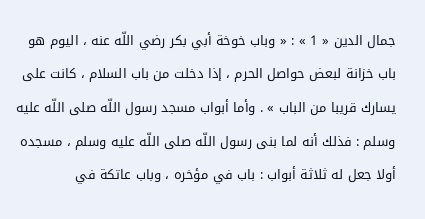جمال الدين « 1 » : « وباب خوخة أبي بكر رضي اللّه عنه ، اليوم هو باب خزانة لبعض حواصل الحرم ، إذا دخلت من باب السلام ، كانت على يسارك قريبا من الباب » . وأما أبواب مسجد رسول اللّه صلى اللّه عليه وسلم : فذلك أنه لما بنى رسول اللّه صلى اللّه عليه وسلم ، مسجده أولا جعل له ثلاثة أبواب : باب في مؤخره ، وباب عاتكة في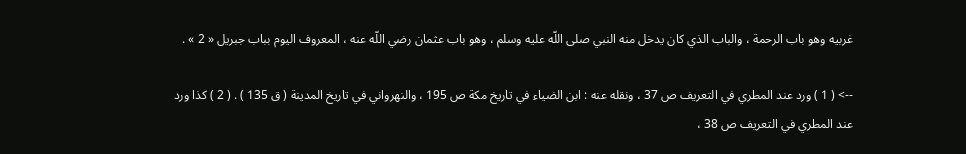غربيه وهو باب الرحمة ، والباب الذي كان يدخل منه النبي صلى اللّه عليه وسلم ، وهو باب عثمان رضي اللّه عنه ، المعروف اليوم بباب جبريل « 2 » .

--> ( 1 ) ورد عند المطري في التعريف ص 37 ، ونقله عنه : ابن الضياء في تاريخ مكة ص 195 ، والنهرواني في تاريخ المدينة ( ق 135 ) . ( 2 ) كذا ورد عند المطري في التعريف ص 38 ،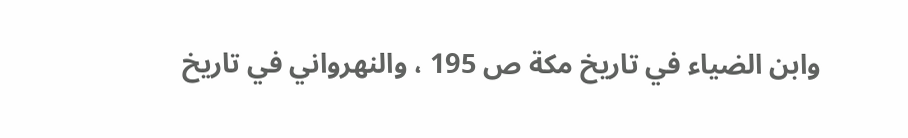وابن الضياء في تاريخ مكة ص 195 ، والنهرواني في تاريخ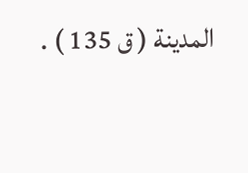المدينة ( ق 135 ) .